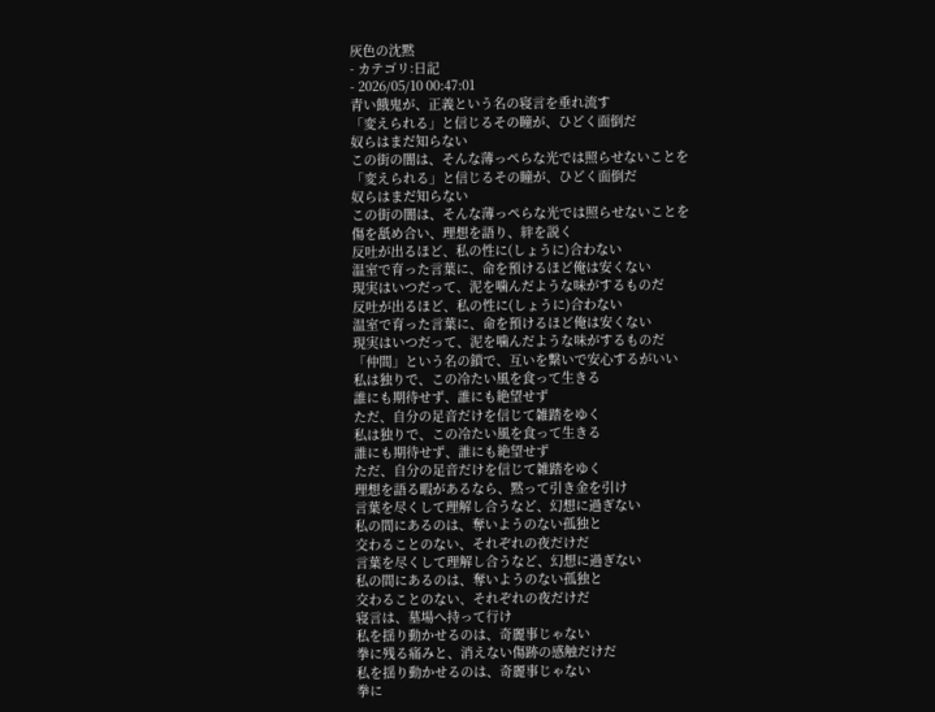灰色の沈黙
- カテゴリ:日記
- 2026/05/10 00:47:01
青い餓鬼が、正義という名の寝言を垂れ流す
「変えられる」と信じるその瞳が、ひどく面倒だ
奴らはまだ知らない
この街の闇は、そんな薄っぺらな光では照らせないことを
「変えられる」と信じるその瞳が、ひどく面倒だ
奴らはまだ知らない
この街の闇は、そんな薄っぺらな光では照らせないことを
傷を舐め合い、理想を語り、絆を説く
反吐が出るほど、私の性に(しょうに)合わない
温室で育った言葉に、命を預けるほど俺は安くない
現実はいつだって、泥を噛んだような味がするものだ
反吐が出るほど、私の性に(しょうに)合わない
温室で育った言葉に、命を預けるほど俺は安くない
現実はいつだって、泥を噛んだような味がするものだ
「仲間」という名の鎖で、互いを繋いで安心するがいい
私は独りで、この冷たい風を食って生きる
誰にも期待せず、誰にも絶望せず
ただ、自分の足音だけを信じて雑踏をゆく
私は独りで、この冷たい風を食って生きる
誰にも期待せず、誰にも絶望せず
ただ、自分の足音だけを信じて雑踏をゆく
理想を語る暇があるなら、黙って引き金を引け
言葉を尽くして理解し合うなど、幻想に過ぎない
私の間にあるのは、奪いようのない孤独と
交わることのない、それぞれの夜だけだ
言葉を尽くして理解し合うなど、幻想に過ぎない
私の間にあるのは、奪いようのない孤独と
交わることのない、それぞれの夜だけだ
寝言は、墓場へ持って行け
私を揺り動かせるのは、奇麗事じゃない
拳に残る痛みと、消えない傷跡の感触だけだ
私を揺り動かせるのは、奇麗事じゃない
拳に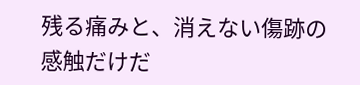残る痛みと、消えない傷跡の感触だけだ